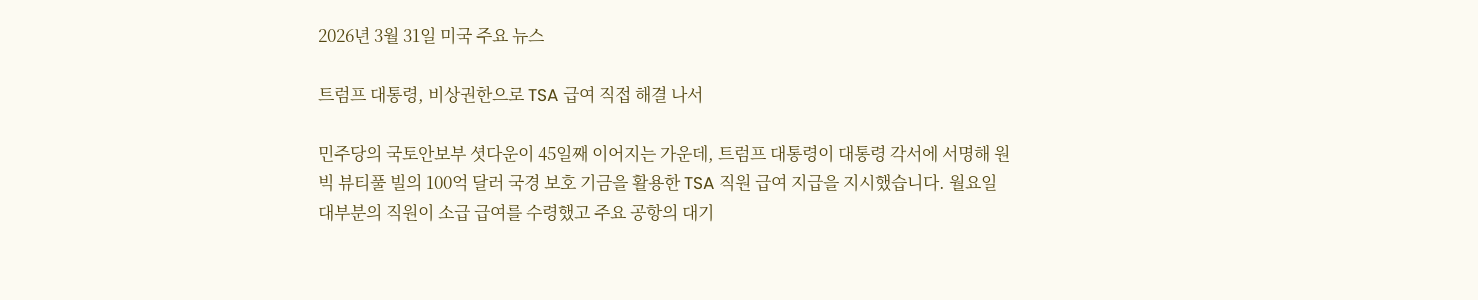2026년 3월 31일 미국 주요 뉴스

트럼프 대통령, 비상권한으로 TSA 급여 직접 해결 나서

민주당의 국토안보부 셧다운이 45일째 이어지는 가운데, 트럼프 대통령이 대통령 각서에 서명해 원 빅 뷰티풀 빌의 100억 달러 국경 보호 기금을 활용한 TSA 직원 급여 지급을 지시했습니다. 월요일 대부분의 직원이 소급 급여를 수령했고 주요 공항의 대기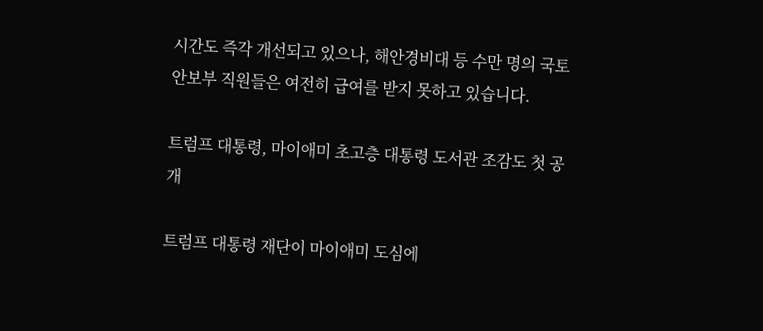시간도 즉각 개선되고 있으나, 해안경비대 등 수만 명의 국토안보부 직원들은 여전히 급여를 받지 못하고 있습니다.

트럼프 대통령, 마이애미 초고층 대통령 도서관 조감도 첫 공개

트럼프 대통령 재단이 마이애미 도심에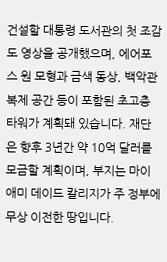건설할 대통령 도서관의 첫 조감도 영상을 공개했으며, 에어포스 원 모형과 금색 동상, 백악관 복제 공간 등이 포함된 초고층 타워가 계획돼 있습니다. 재단은 향후 3년간 약 10억 달러를 모금할 계획이며, 부지는 마이애미 데이드 칼리지가 주 정부에 무상 이전한 땅입니다.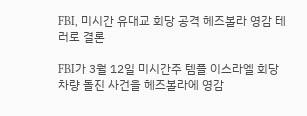FBI, 미시간 유대교 회당 공격 헤즈볼라 영감 테러로 결론

FBI가 3월 12일 미시간주 템플 이스라엘 회당 차량 돌진 사건을 헤즈볼라에 영감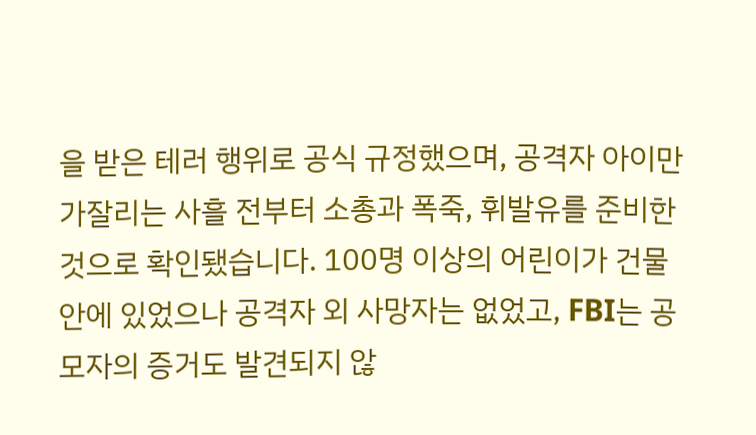을 받은 테러 행위로 공식 규정했으며, 공격자 아이만 가잘리는 사흘 전부터 소총과 폭죽, 휘발유를 준비한 것으로 확인됐습니다. 100명 이상의 어린이가 건물 안에 있었으나 공격자 외 사망자는 없었고, FBI는 공모자의 증거도 발견되지 않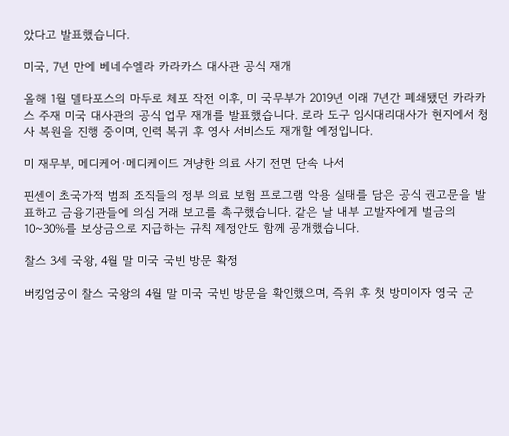았다고 발표했습니다.

미국, 7년 만에 베네수엘라 카라카스 대사관 공식 재개

올해 1월 델타포스의 마두로 체포 작전 이후, 미 국무부가 2019년 이래 7년간 폐쇄됐던 카라카스 주재 미국 대사관의 공식 업무 재개를 발표했습니다. 로라 도구 임시대리대사가 현지에서 청사 복원을 진행 중이며, 인력 복귀 후 영사 서비스도 재개할 예정입니다.

미 재무부, 메디케어·메디케이드 겨냥한 의료 사기 전면 단속 나서

핀센이 초국가적 범죄 조직들의 정부 의료 보험 프로그램 악용 실태를 담은 공식 권고문을 발표하고 금융기관들에 의심 거래 보고를 촉구했습니다. 같은 날 내부 고발자에게 벌금의 10~30%를 보상금으로 지급하는 규칙 제정안도 함께 공개했습니다.

찰스 3세 국왕, 4월 말 미국 국빈 방문 확정

버킹엄궁이 찰스 국왕의 4월 말 미국 국빈 방문을 확인했으며, 즉위 후 첫 방미이자 영국 군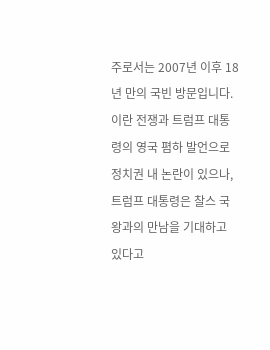주로서는 2007년 이후 18년 만의 국빈 방문입니다. 이란 전쟁과 트럼프 대통령의 영국 폄하 발언으로 정치권 내 논란이 있으나, 트럼프 대통령은 찰스 국왕과의 만남을 기대하고 있다고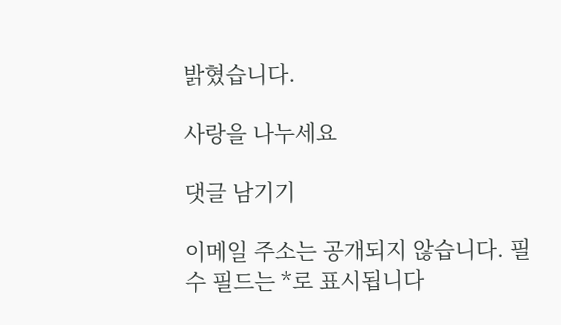밝혔습니다.

사랑을 나누세요

댓글 남기기

이메일 주소는 공개되지 않습니다. 필수 필드는 *로 표시됩니다